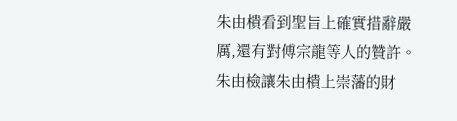朱由樻看到聖旨上確實措辭嚴厲,還有對傅宗龍等人的贊許。
朱由檢讓朱由樻上崇藩的財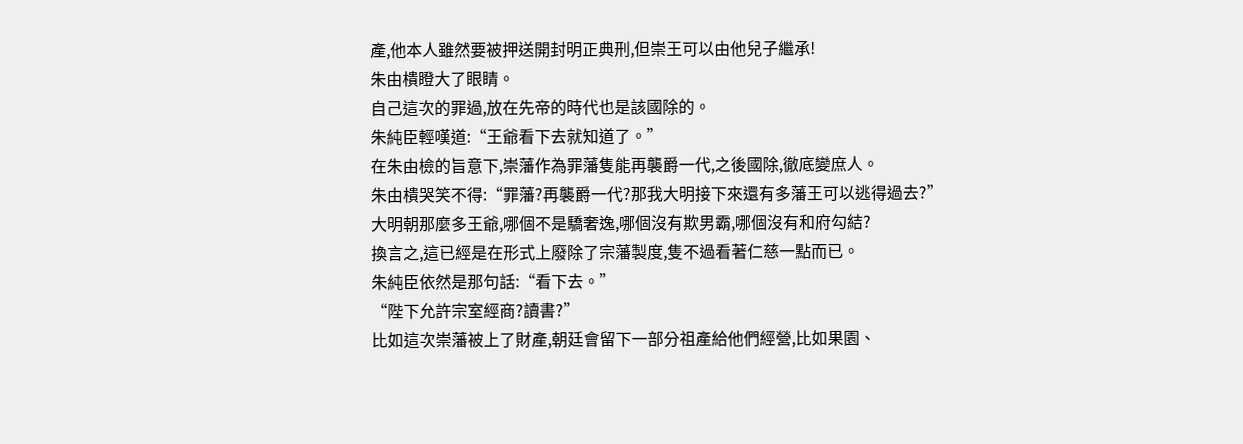產,他本人雖然要被押送開封明正典刑,但崇王可以由他兒子繼承!
朱由樻瞪大了眼睛。
自己這次的罪過,放在先帝的時代也是該國除的。
朱純臣輕嘆道:“王爺看下去就知道了。”
在朱由檢的旨意下,崇藩作為罪藩隻能再襲爵一代,之後國除,徹底變庶人。
朱由樻哭笑不得:“罪藩?再襲爵一代?那我大明接下來還有多藩王可以逃得過去?”
大明朝那麼多王爺,哪個不是驕奢逸,哪個沒有欺男霸,哪個沒有和府勾結?
換言之,這已經是在形式上廢除了宗藩製度,隻不過看著仁慈一點而已。
朱純臣依然是那句話:“看下去。”
“陛下允許宗室經商?讀書?”
比如這次崇藩被上了財產,朝廷會留下一部分祖產給他們經營,比如果園、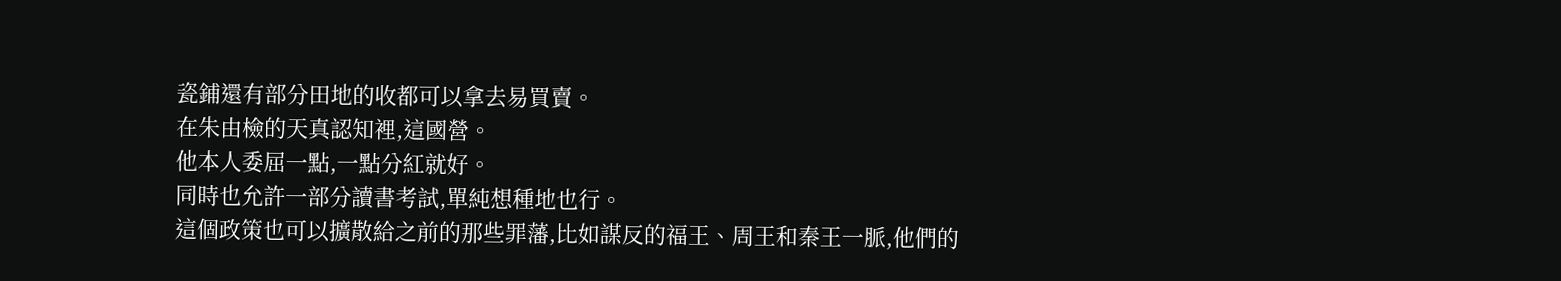瓷鋪還有部分田地的收都可以拿去易買賣。
在朱由檢的天真認知裡,這國營。
他本人委屈一點,一點分紅就好。
同時也允許一部分讀書考試,單純想種地也行。
這個政策也可以擴散給之前的那些罪藩,比如謀反的福王、周王和秦王一脈,他們的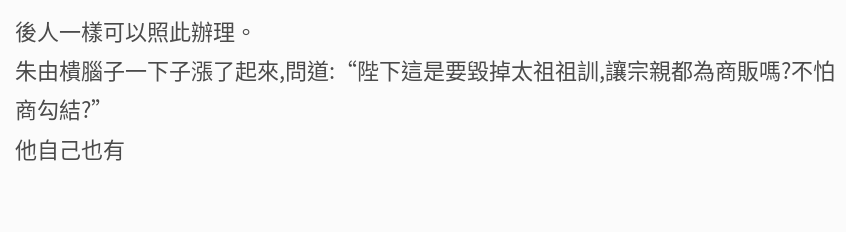後人一樣可以照此辦理。
朱由樻腦子一下子漲了起來,問道:“陛下這是要毀掉太祖祖訓,讓宗親都為商販嗎?不怕商勾結?”
他自己也有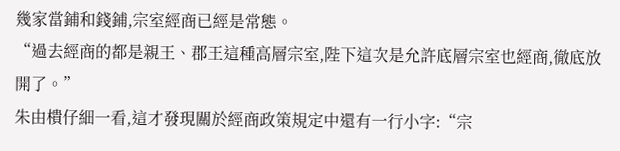幾家當鋪和錢鋪,宗室經商已經是常態。
“過去經商的都是親王、郡王這種高層宗室,陛下這次是允許底層宗室也經商,徹底放開了。”
朱由樻仔細一看,這才發現關於經商政策規定中還有一行小字:“宗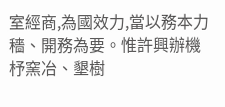室經商,為國效力,當以務本力穡、開務為要。惟許興辦機杼窯冶、墾樹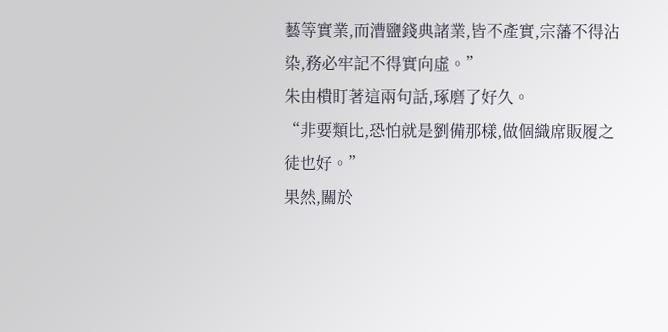藝等實業,而漕鹽錢典諸業,皆不產實,宗藩不得沾染,務必牢記不得實向虛。”
朱由樻盯著這兩句話,琢磨了好久。
“非要類比,恐怕就是劉備那樣,做個織席販履之徒也好。”
果然,關於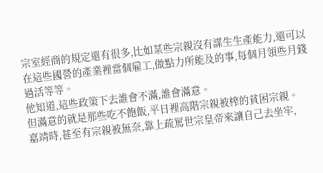宗室經商的規定還有很多,比如某些宗親沒有謀生生產能力,還可以在這些國營的產業裡當個雇工,做點力所能及的事,每個月領些月錢過活等等。
他知道,這些政策下去誰會不滿,誰會滿意。
但滿意的就是那些吃不飽飯,平日裡高階宗親被榨的貧困宗親。
嘉靖時,甚至有宗親被無奈,靠上疏罵世宗皇帝來讓自己去坐牢,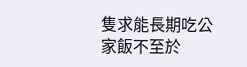隻求能長期吃公家飯不至於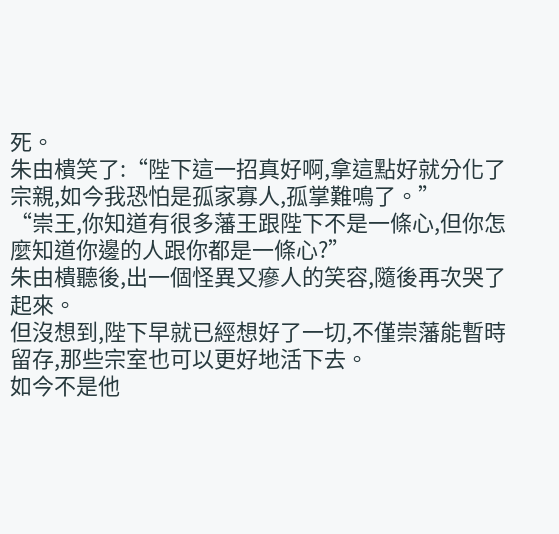死。
朱由樻笑了:“陛下這一招真好啊,拿這點好就分化了宗親,如今我恐怕是孤家寡人,孤掌難鳴了。”
“崇王,你知道有很多藩王跟陛下不是一條心,但你怎麼知道你邊的人跟你都是一條心?”
朱由樻聽後,出一個怪異又瘮人的笑容,隨後再次哭了起來。
但沒想到,陛下早就已經想好了一切,不僅崇藩能暫時留存,那些宗室也可以更好地活下去。
如今不是他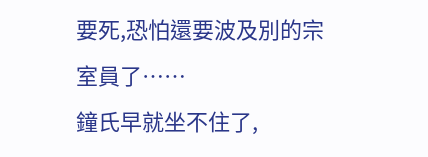要死,恐怕還要波及別的宗室員了……
鐘氏早就坐不住了,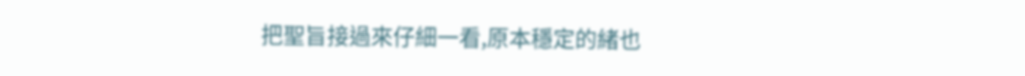把聖旨接過來仔細一看,原本穩定的緒也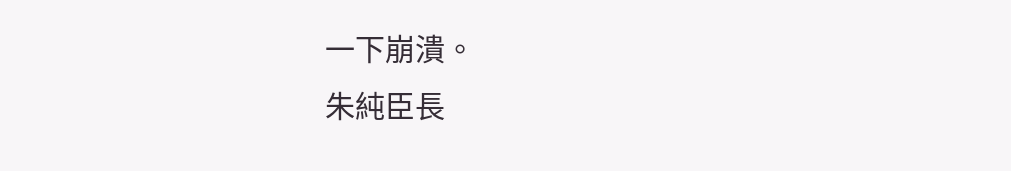一下崩潰。
朱純臣長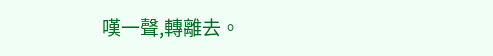嘆一聲,轉離去。